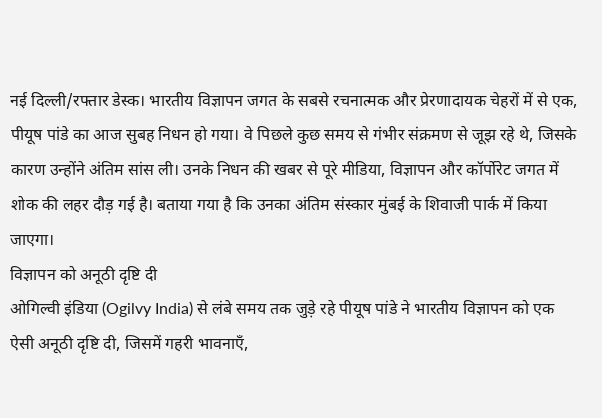नई दिल्ली/रफ्तार डेस्क। भारतीय विज्ञापन जगत के सबसे रचनात्मक और प्रेरणादायक चेहरों में से एक, पीयूष पांडे का आज सुबह निधन हो गया। वे पिछले कुछ समय से गंभीर संक्रमण से जूझ रहे थे, जिसके कारण उन्होंने अंतिम सांस ली। उनके निधन की खबर से पूरे मीडिया, विज्ञापन और कॉर्पोरेट जगत में शोक की लहर दौड़ गई है। बताया गया है कि उनका अंतिम संस्कार मुंबई के शिवाजी पार्क में किया जाएगा।
विज्ञापन को अनूठी दृष्टि दी
ओगिल्वी इंडिया (Ogilvy India) से लंबे समय तक जुड़े रहे पीयूष पांडे ने भारतीय विज्ञापन को एक ऐसी अनूठी दृष्टि दी, जिसमें गहरी भावनाएँ,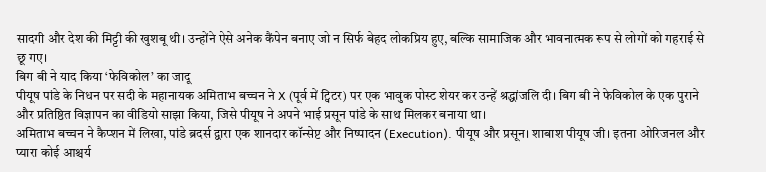सादगी और देश की मिट्टी की खुशबू थी। उन्होंने ऐसे अनेक कैंपेन बनाए जो न सिर्फ बेहद लोकप्रिय हुए, बल्कि सामाजिक और भावनात्मक रूप से लोगों को गहराई से छू गए।
बिग बी ने याद किया ‘फेविकोल’ का जादू
पीयूष पांडे के निधन पर सदी के महानायक अमिताभ बच्चन ने X (पूर्व में ट्विटर) पर एक भावुक पोस्ट शेयर कर उन्हें श्रद्धांजलि दी। बिग बी ने फेविकोल के एक पुराने और प्रतिष्ठित विज्ञापन का वीडियो साझा किया, जिसे पीयूष ने अपने भाई प्रसून पांडे के साथ मिलकर बनाया था।
अमिताभ बच्चन ने कैप्शन में लिखा, पांडे ब्रदर्स द्वारा एक शानदार कॉन्सेप्ट और निष्पादन (Execution). पीयूष और प्रसून। शाबाश पीयूष जी। इतना ओरिजनल और प्यारा कोई आश्चर्य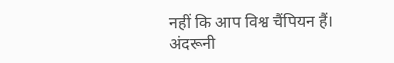नहीं कि आप विश्व चैंपियन हैं।
अंदरूनी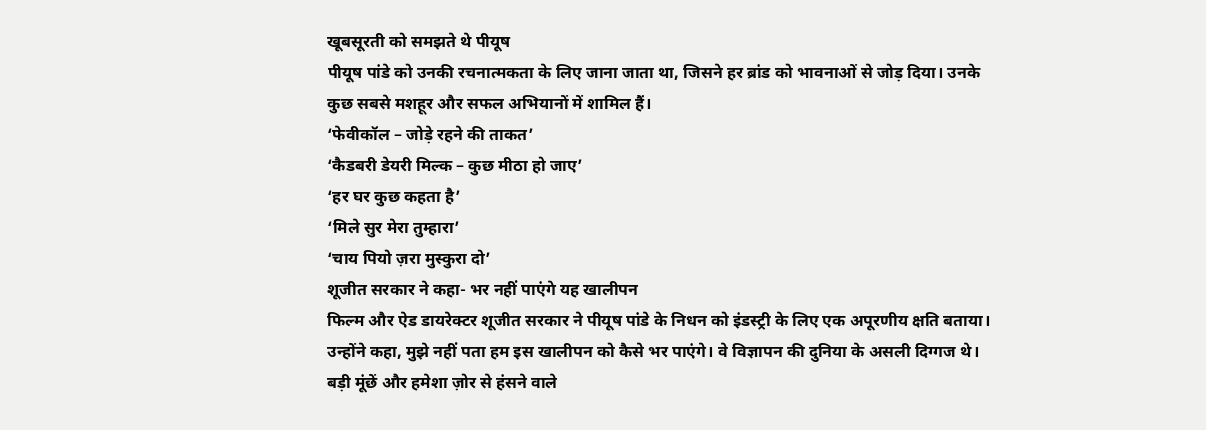खूबसूरती को समझते थे पीयूष
पीयूष पांडे को उनकी रचनात्मकता के लिए जाना जाता था, जिसने हर ब्रांड को भावनाओं से जोड़ दिया। उनके कुछ सबसे मशहूर और सफल अभियानों में शामिल हैं।
‘फेवीकॉल – जोड़े रहने की ताकत’
‘कैडबरी डेयरी मिल्क – कुछ मीठा हो जाए’
‘हर घर कुछ कहता है’
‘मिले सुर मेरा तुम्हारा’
‘चाय पियो ज़रा मुस्कुरा दो’
शूजीत सरकार ने कहा- भर नहीं पाएंगे यह खालीपन
फिल्म और ऐड डायरेक्टर शूजीत सरकार ने पीयूष पांडे के निधन को इंडस्ट्री के लिए एक अपूरणीय क्षति बताया। उन्होंने कहा, मुझे नहीं पता हम इस खालीपन को कैसे भर पाएंगे। वे विज्ञापन की दुनिया के असली दिग्गज थे। बड़ी मूंछें और हमेशा ज़ोर से हंसने वाले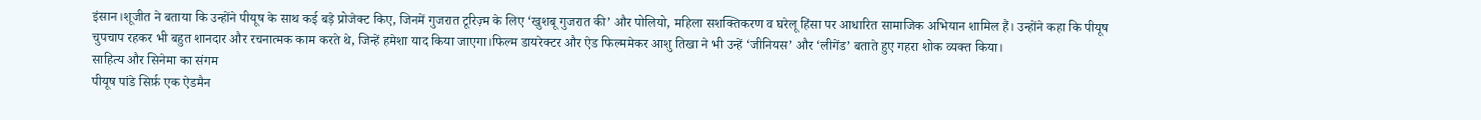इंसान।शूजीत ने बताया कि उन्होंने पीयूष के साथ कई बड़े प्रोजेक्ट किए, जिनमें गुजरात टूरिज़्म के लिए ‘खुशबू गुजरात की’ और पोलियो, महिला सशक्तिकरण व घरेलू हिंसा पर आधारित सामाजिक अभियान शामिल हैं। उन्होंने कहा कि पीयूष चुपचाप रहकर भी बहुत शानदार और रचनात्मक काम करते थे, जिन्हें हमेशा याद किया जाएगा।फिल्म डायरेक्टर और ऐड फिल्ममेकर आशु तिखा ने भी उन्हें ‘जीनियस’ और ‘लीगेंड’ बताते हुए गहरा शोक व्यक्त किया।
साहित्य और सिनेमा का संगम
पीयूष पांडे सिर्फ़ एक ऐडमैन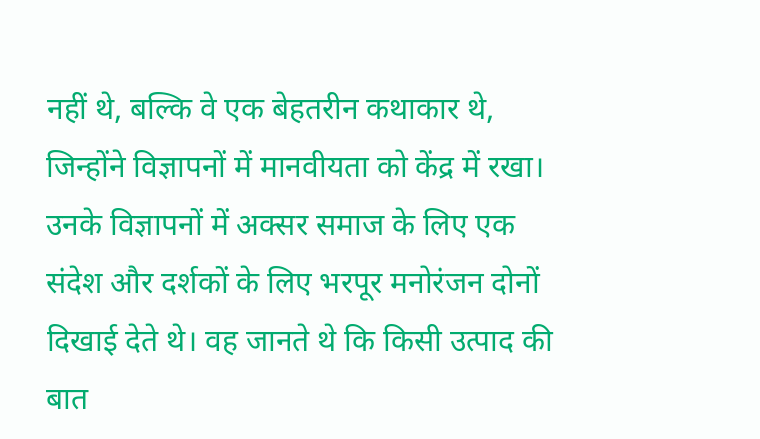नहीं थे, बल्कि वे एक बेहतरीन कथाकार थे, जिन्होंने विज्ञापनों में मानवीयता को केंद्र में रखा। उनके विज्ञापनों में अक्सर समाज के लिए एक संदेश और दर्शकों के लिए भरपूर मनोरंजन दोनों दिखाई देते थे। वह जानते थे कि किसी उत्पाद की बात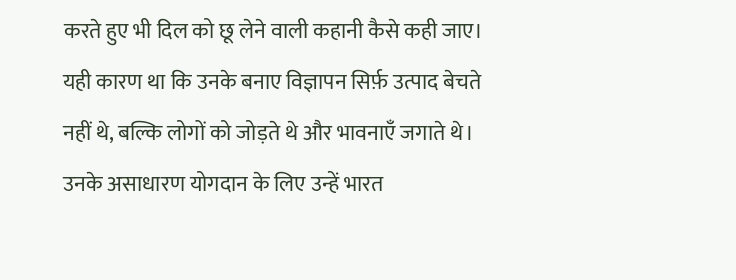करते हुए भी दिल को छू लेने वाली कहानी कैसे कही जाए। यही कारण था कि उनके बनाए विज्ञापन सिर्फ़ उत्पाद बेचते नहीं थे, बल्कि लोगों को जोड़ते थे और भावनाएँ जगाते थे।
उनके असाधारण योगदान के लिए उन्हें भारत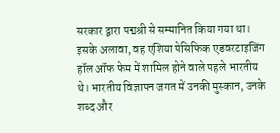सरकार द्वारा पद्मश्री से सम्मानित किया गया था। इसके अलावा, वह एशिया पेसिफिक एडवरटाइजिंग हॉल ऑफ फेम में शामिल होने वाले पहले भारतीय थे। भारतीय विज्ञापन जगत में उनकी मुस्कान, उनके शब्द और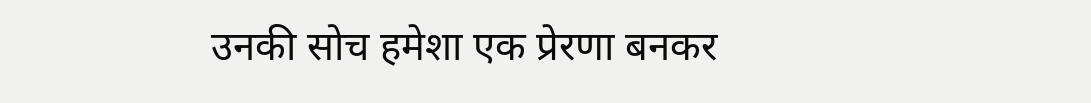उनकी सोच हमेशा एक प्रेरणा बनकर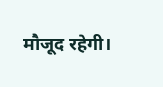मौजूद रहेगी।